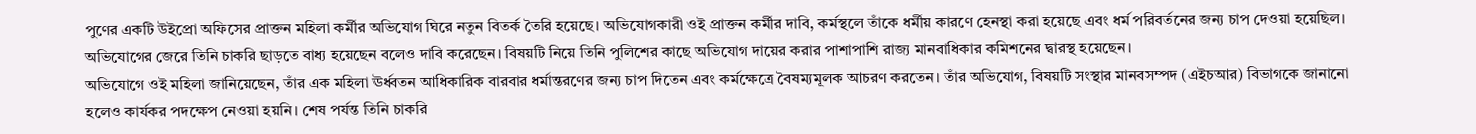পুণের একটি উইপ্রো অফিসের প্রাক্তন মহিলা কর্মীর অভিযোগ ঘিরে নতুন বিতর্ক তৈরি হয়েছে। অভিযোগকারী ওই প্রাক্তন কর্মীর দাবি, কর্মস্থলে তাঁকে ধর্মীয় কারণে হেনস্থা করা হয়েছে এবং ধর্ম পরিবর্তনের জন্য চাপ দেওয়া হয়েছিল। অভিযোগের জেরে তিনি চাকরি ছাড়তে বাধ্য হয়েছেন বলেও দাবি করেছেন। বিষয়টি নিয়ে তিনি পুলিশের কাছে অভিযোগ দায়ের করার পাশাপাশি রাজ্য মানবাধিকার কমিশনের দ্বারস্থ হয়েছেন।
অভিযোগে ওই মহিলা জানিয়েছেন, তাঁর এক মহিলা ঊর্ধ্বতন আধিকারিক বারবার ধর্মান্তরণের জন্য চাপ দিতেন এবং কর্মক্ষেত্রে বৈষম্যমূলক আচরণ করতেন। তাঁর অভিযোগ, বিষয়টি সংস্থার মানবসম্পদ (এইচআর) বিভাগকে জানানো হলেও কার্যকর পদক্ষেপ নেওয়া হয়নি। শেষ পর্যন্ত তিনি চাকরি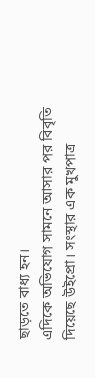ছাড়তে বাধ্য হন।
এদিকে অভিযোগ সামনে আসার পর বিবৃতি দিয়েছে উইপ্রো। সংস্থার এক মুখপাত্র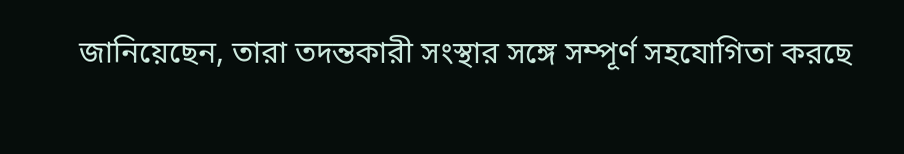জানিয়েছেন, তারা তদন্তকারী সংস্থার সঙ্গে সম্পূর্ণ সহযোগিতা করছে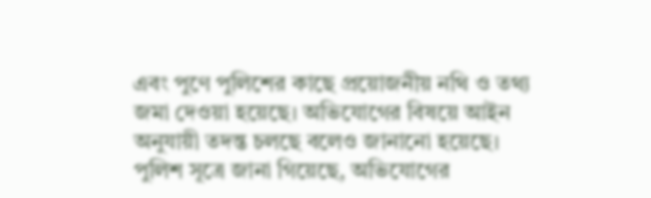এবং পুণে পুলিশের কাছে প্রয়োজনীয় নথি ও তথ্য জমা দেওয়া হয়েছে। অভিযোগের বিষয়ে আইন অনুযায়ী তদন্ত চলছে বলেও জানানো হয়েছে। পুলিশ সূত্রে জানা গিয়েছে, অভিযোগের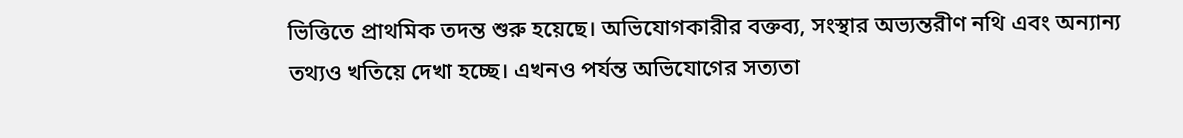ভিত্তিতে প্রাথমিক তদন্ত শুরু হয়েছে। অভিযোগকারীর বক্তব্য, সংস্থার অভ্যন্তরীণ নথি এবং অন্যান্য তথ্যও খতিয়ে দেখা হচ্ছে। এখনও পর্যন্ত অভিযোগের সত্যতা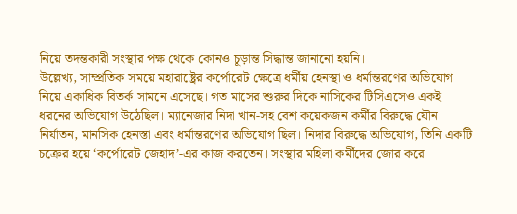নিয়ে তদন্তকারী সংস্থার পক্ষ থেকে কোনও চূড়ান্ত সিদ্ধান্ত জানানো হয়নি।
উল্লেখ্য, সাম্প্রতিক সময়ে মহারাষ্ট্রের কর্পোরেট ক্ষেত্রে ধর্মীয় হেনস্থা ও ধর্মান্তরণের অভিযোগ নিয়ে একাধিক বিতর্ক সামনে এসেছে। গত মাসের শুরুর দিকে নাসিকের টিসিএসেও একই ধরনের অভিযোগ উঠেছিল। ম্যানেজার নিদা খান-সহ বেশ কয়েকজন কর্মীর বিরুদ্ধে যৌন নির্যাতন, মানসিক হেনস্তা এবং ধর্মান্তরণের অভিযোগ ছিল। নিদার বিরুদ্ধে অভিযোগ, তিনি একটি চক্রের হয়ে ‘কর্পোরেট জেহাদ’-এর কাজ করতেন। সংস্থার মহিলা কর্মীদের জোর করে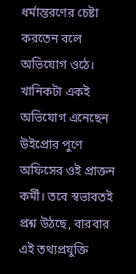ধর্মান্তরণের চেষ্টা করতেন বলে অভিযোগ ওঠে। খানিকটা একই অভিযোগ এনেছেন উইপ্রোর পুণে অফিসের ওই প্রাক্তন কর্মী। তবে স্বভাবতই প্রশ্ন উঠছে, বারবার এই তথ্যপ্রযুক্তি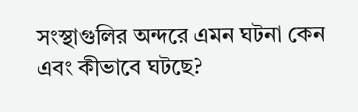সংস্থাগুলির অন্দরে এমন ঘটনা কেন এবং কীভাবে ঘটছে?